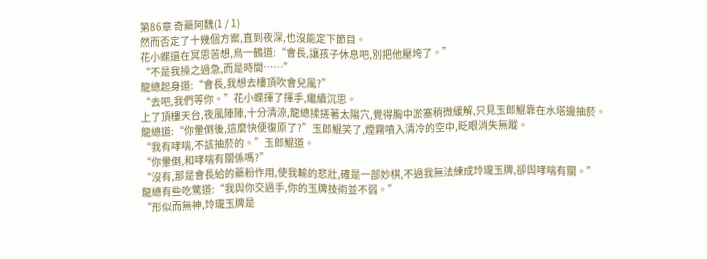第86章 奇藥阿魏(1 / 1)
然而否定了十幾個方案,直到夜深,也沒能定下節目。
花小蝶還在冥思苦想,烏一鶴道:“會長,讓孩子休息吧,別把他壓垮了。”
“不是我操之過急,而是時間……”
龍總起身道:“會長,我想去樓頂吹會兒風?”
“去吧,我們等你。”花小蝶揮了揮手,繼續沉思。
上了頂樓天台,夜風陣陣,十分清涼,龍總揉搓著太陽穴,覺得胸中淤塞稍微緩解,只見玉郎鯤靠在水塔邊抽菸。
龍總道:“你暈倒後,這麼快便復原了?”玉郎鯤笑了,煙霧噴入清冷的空中,眨眼消失無蹤。
“我有哮喘,不該抽菸的。”玉郎鯤道。
“你暈倒,和哮喘有關係嗎?”
“沒有,那是會長給的藥粉作用,使我輸的悲壯,確是一部妙棋,不過我無法練成玲瓏玉牌,卻與哮喘有關。”
龍總有些吃驚道:“我與你交過手,你的玉牌技術並不弱。”
“形似而無神,玲瓏玉牌是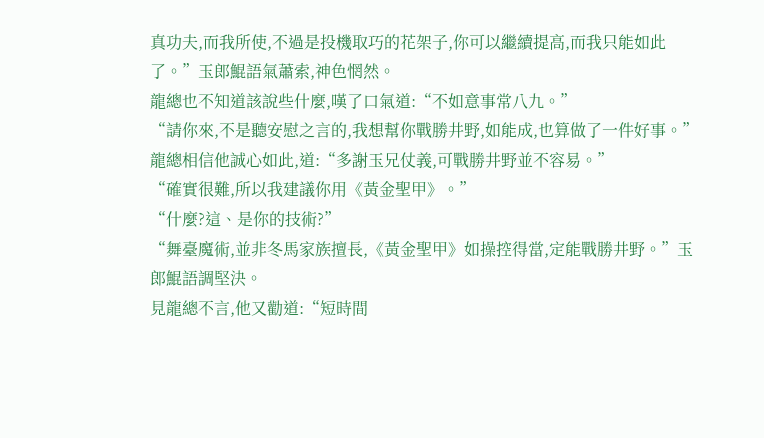真功夫,而我所使,不過是投機取巧的花架子,你可以繼續提高,而我只能如此了。”玉郎鯤語氣蕭索,神色惘然。
龍總也不知道該說些什麼,嘆了口氣道:“不如意事常八九。”
“請你來,不是聽安慰之言的,我想幫你戰勝井野,如能成,也算做了一件好事。”
龍總相信他誠心如此,道:“多謝玉兄仗義,可戰勝井野並不容易。”
“確實很難,所以我建議你用《黃金聖甲》。”
“什麼?這、是你的技術?”
“舞臺魔術,並非冬馬家族擅長,《黃金聖甲》如操控得當,定能戰勝井野。”玉郎鯤語調堅決。
見龍總不言,他又勸道:“短時間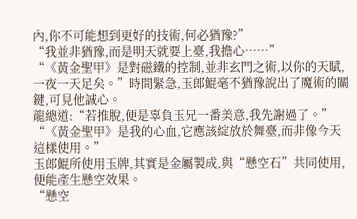內,你不可能想到更好的技術,何必猶豫?”
“我並非猶豫,而是明天就要上臺,我擔心……”
“《黃金聖甲》是對磁鐵的控制,並非玄門之術,以你的天賦,一夜一天足矣。”時間緊急,玉郎鯤毫不猶豫說出了魔術的關鍵,可見他誠心。
龍總道:“若推脫,便是辜負玉兄一番美意,我先謝過了。”
“《黃金聖甲》是我的心血,它應該綻放於舞臺,而非像今天這樣使用。”
玉郎鯤所使用玉牌,其實是金屬製成,與“懸空石”共同使用,便能產生懸空效果。
“懸空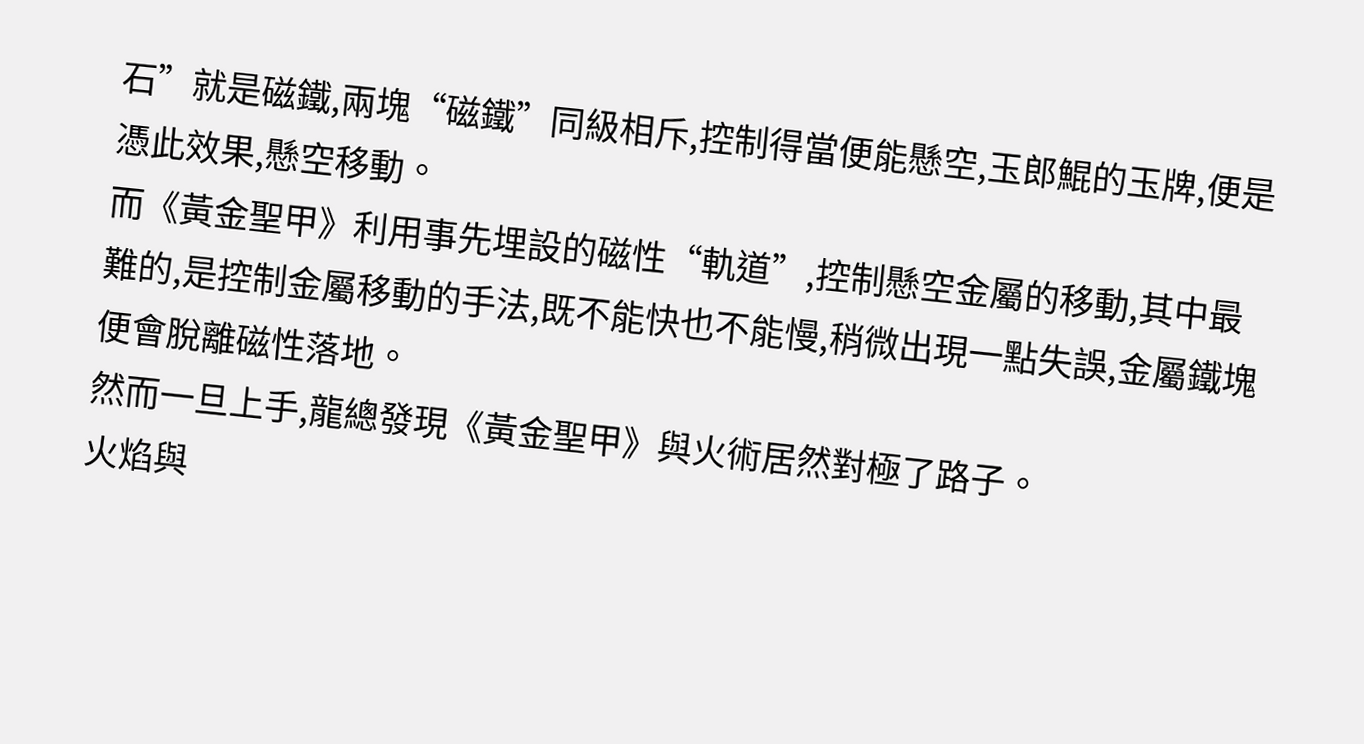石”就是磁鐵,兩塊“磁鐵”同級相斥,控制得當便能懸空,玉郎鯤的玉牌,便是憑此效果,懸空移動。
而《黃金聖甲》利用事先埋設的磁性“軌道”,控制懸空金屬的移動,其中最難的,是控制金屬移動的手法,既不能快也不能慢,稍微出現一點失誤,金屬鐵塊便會脫離磁性落地。
然而一旦上手,龍總發現《黃金聖甲》與火術居然對極了路子。
火焰與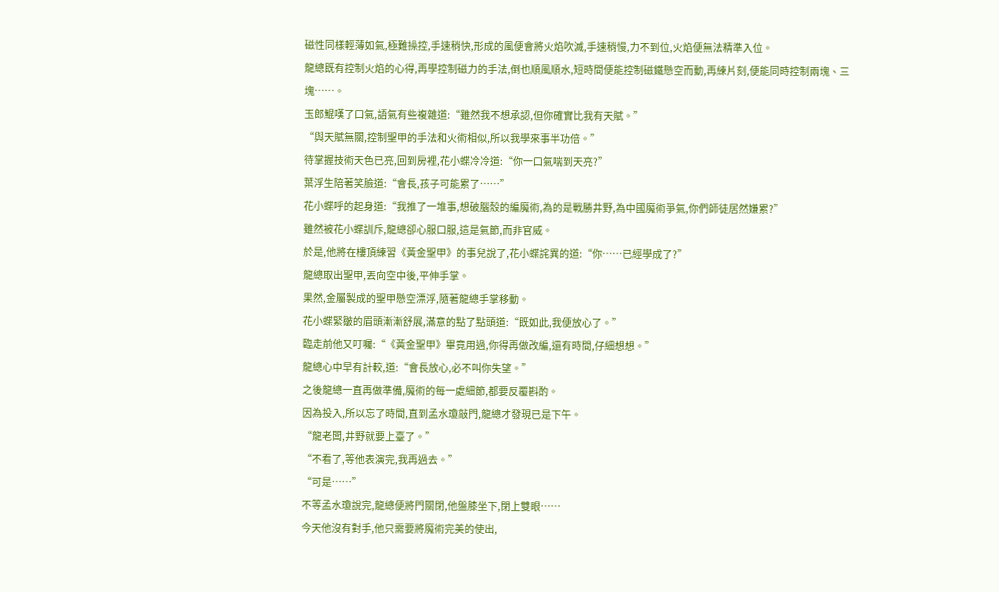磁性同樣輕薄如氣,極難操控,手速稍快,形成的風便會將火焰吹滅,手速稍慢,力不到位,火焰便無法精準入位。
龍總既有控制火焰的心得,再學控制磁力的手法,倒也順風順水,短時間便能控制磁鐵懸空而動,再練片刻,便能同時控制兩塊、三塊……。
玉郎鯤嘆了口氣,語氣有些複雜道:“雖然我不想承認,但你確實比我有天賦。”
“與天賦無關,控制聖甲的手法和火術相似,所以我學來事半功倍。”
待掌握技術天色已亮,回到房裡,花小蝶冷冷道:“你一口氣喘到天亮?”
葉浮生陪著笑臉道:“會長,孩子可能累了……”
花小蝶呼的起身道:“我推了一堆事,想破腦殼的編魔術,為的是戰勝井野,為中國魔術爭氣,你們師徒居然嫌累?”
雖然被花小蝶訓斥,龍總卻心服口服,這是氣節,而非官威。
於是,他將在樓頂練習《黃金聖甲》的事兒說了,花小蝶詫異的道:“你……已經學成了?”
龍總取出聖甲,丟向空中後,平伸手掌。
果然,金屬製成的聖甲懸空漂浮,隨著龍總手掌移動。
花小蝶緊皺的眉頭漸漸舒展,滿意的點了點頭道:“既如此,我便放心了。”
臨走前他又叮囑:“《黃金聖甲》畢竟用過,你得再做改編,還有時間,仔細想想。”
龍總心中早有計較,道:“會長放心,必不叫你失望。”
之後龍總一直再做準備,魔術的每一處細節,都要反覆斟酌。
因為投入,所以忘了時間,直到孟水瓊敲門,龍總才發現已是下午。
“龍老闆,井野就要上臺了。”
“不看了,等他表演完,我再過去。”
“可是……”
不等孟水瓊說完,龍總便將門關閉,他盤膝坐下,閉上雙眼……
今天他沒有對手,他只需要將魔術完美的使出,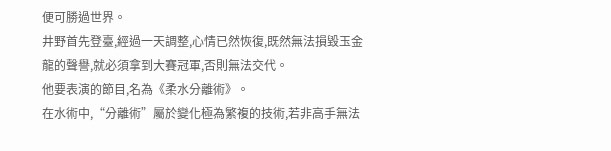便可勝過世界。
井野首先登臺,經過一天調整,心情已然恢復,既然無法損毀玉金龍的聲譽,就必須拿到大賽冠軍,否則無法交代。
他要表演的節目,名為《柔水分離術》。
在水術中,“分離術”屬於變化極為繁複的技術,若非高手無法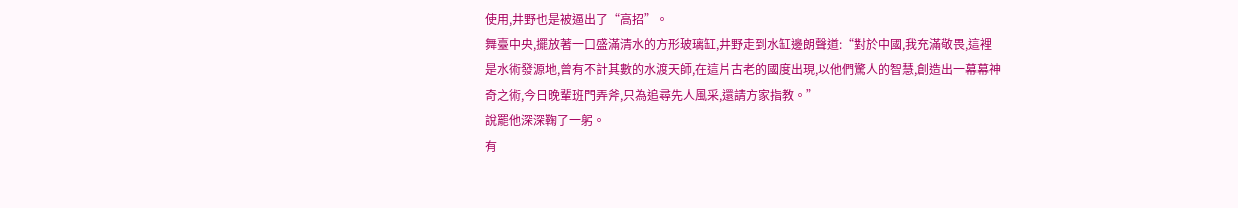使用,井野也是被逼出了“高招”。
舞臺中央,擺放著一口盛滿清水的方形玻璃缸,井野走到水缸邊朗聲道:“對於中國,我充滿敬畏,這裡是水術發源地,曾有不計其數的水渡天師,在這片古老的國度出現,以他們驚人的智慧,創造出一幕幕神奇之術,今日晚輩班門弄斧,只為追尋先人風采,還請方家指教。”
說罷他深深鞠了一躬。
有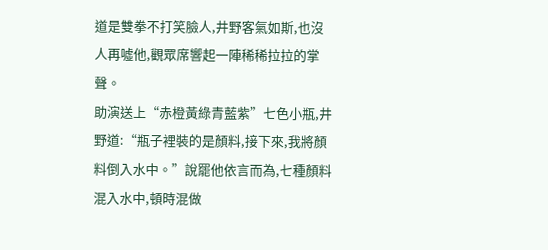道是雙拳不打笑臉人,井野客氣如斯,也沒人再噓他,觀眾席響起一陣稀稀拉拉的掌聲。
助演送上“赤橙黃綠青藍紫”七色小瓶,井野道:“瓶子裡裝的是顏料,接下來,我將顏料倒入水中。”說罷他依言而為,七種顏料混入水中,頓時混做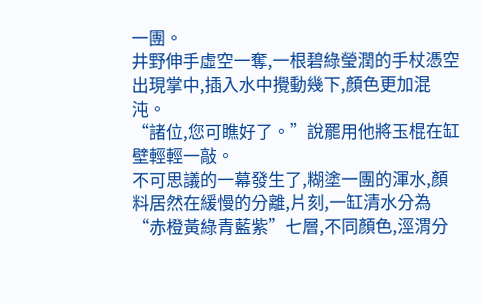一團。
井野伸手虛空一奪,一根碧綠瑩潤的手杖憑空出現掌中,插入水中攪動幾下,顏色更加混沌。
“諸位,您可瞧好了。”說罷用他將玉棍在缸壁輕輕一敲。
不可思議的一幕發生了,糊塗一團的渾水,顏料居然在緩慢的分離,片刻,一缸清水分為“赤橙黃綠青藍紫”七層,不同顏色,涇渭分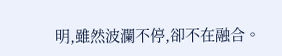明,雖然波瀾不停,卻不在融合。